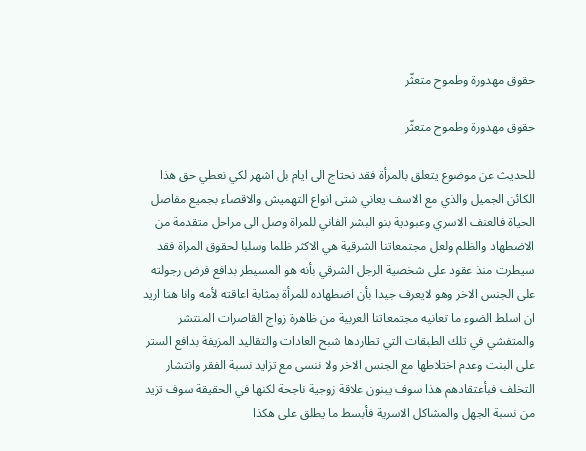حقوق مهدورة وطموح متعثّر

حقوق مهدورة وطموح متعثّر

للحديث عن موضوع يتعلق بالمرأة فقد نحتاج الى ايام بل اشهر لكي نعطي حق هذا الكائن الجميل والذي مع الاسف يعاني شتى انواع التهميش والاقصاء بجميع مفاصل الحياة فالعنف الاسري وعبودية بنو البشر الفاني للمراة وصل الى مراحل متقدمة من الاضطهاد والظلم ولعل مجتمعاتنا الشرقية هي الاكثر ظلما وسلبا لحقوق المراة فقد سيطرت منذ عقود على شخصية الرجل الشرقي بأنه هو المسيطر بدافع فرض رجولته على الجنس الاخر وهو لايعرف جيدا بأن اضطهاده للمرأة بمثابة اعاقته لأمه وانا هنا اريد ان اسلط الضوء ما تعانيه مجتمعاتنا العربية من ظاهرة زواج القاصرات المنتشر والمتفشي في تلك الطبقات التي تطاردها شبح العادات والتقاليد المزيفة بدافع الستر على البنت وعدم اختلاطها مع الجنس الاخر ولا ننسى مع تزايد نسبة الفقر وانتشار التخلف فبأعتقادهم هذا سوف يبنون علاقة زوجية ناجحة لكنها في الحقيقة سوف تزيد من نسبة الجهل والمشاكل الاسرية فأبسط ما يطلق على هكذا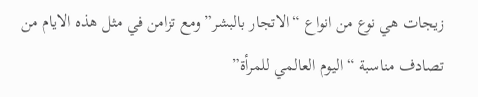زيجات هي نوع من انواع “الاتجار بالبشر” ومع تزامن في مثل هذه الايام من تصادف مناسبة “اليوم العالمي للمرأة”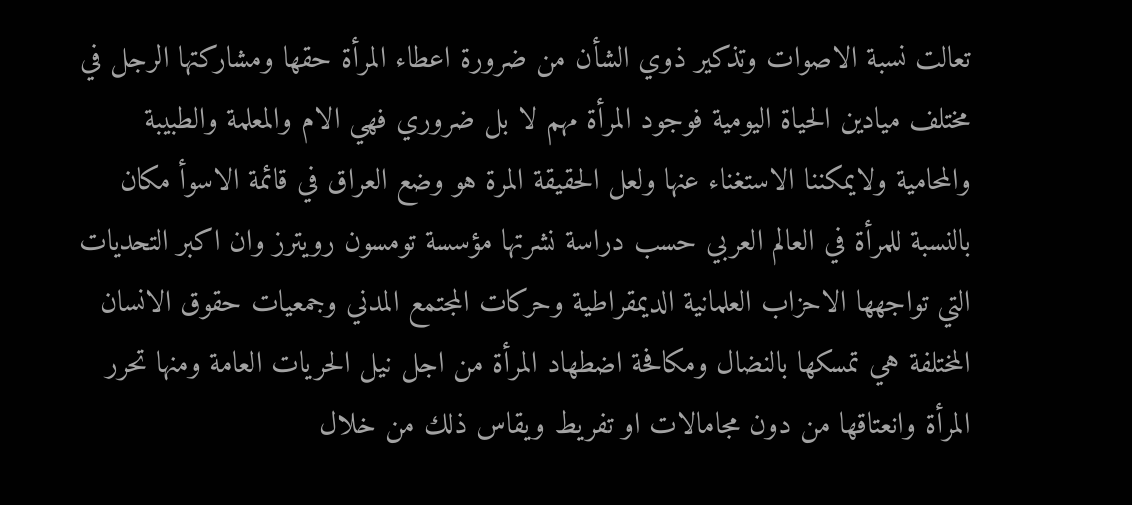تعالت نسبة الاصوات وتذكير ذوي الشأن من ضرورة اعطاء المرأة حقها ومشاركتها الرجل في مختلف ميادين الحياة اليومية فوجود المرأة مهم لا بل ضروري فهي الام والمعلمة والطبيبة والمحامية ولايمكننا الاستغناء عنها ولعل الحقيقة المرة هو وضع العراق في قائمة الاسوأ مكان بالنسبة للمرأة في العالم العربي حسب دراسة نشرتها مؤسسة تومسون رويترز وان اكبر التحديات التي تواجهها الاحزاب العلمانية الديمقراطية وحركات المجتمع المدني وجمعيات حقوق الانسان المختلفة هي تمسكها بالنضال ومكافحة اضطهاد المرأة من اجل نيل الحريات العامة ومنها تحرر المرأة وانعتاقها من دون مجامالات او تفريط ويقاس ذلك من خلال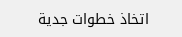اتخاذ خطوات جدية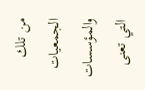من تلك الجمعيات والمؤسسات التي تعنى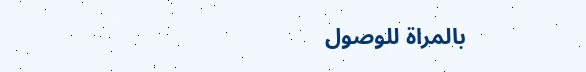بالمراة للوصول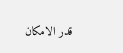قدر الامكان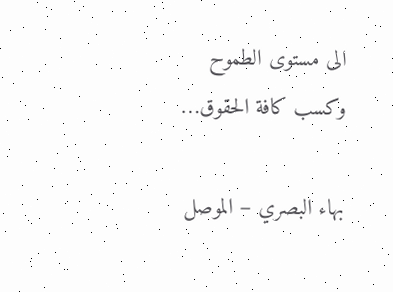الى مستوى الطموح وكسب كافة الحقوق…

بهاء البصري – الموصل